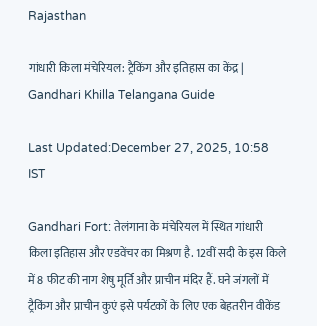Rajasthan

गांधारी किला मंचेरियल: ट्रैकिंग और इतिहास का केंद्र | Gandhari Khilla Telangana Guide

Last Updated:December 27, 2025, 10:58 IST

Gandhari Fort: तेलंगाना के मंचेरियल में स्थित गांधारी किला इतिहास और एडवेंचर का मिश्रण है. 12वीं सदी के इस किले में 8 फीट की नाग शेषु मूर्ति और प्राचीन मंदिर हैं. घने जंगलों में ट्रैकिंग और प्राचीन कुएं इसे पर्यटकों के लिए एक बेहतरीन वीकेंड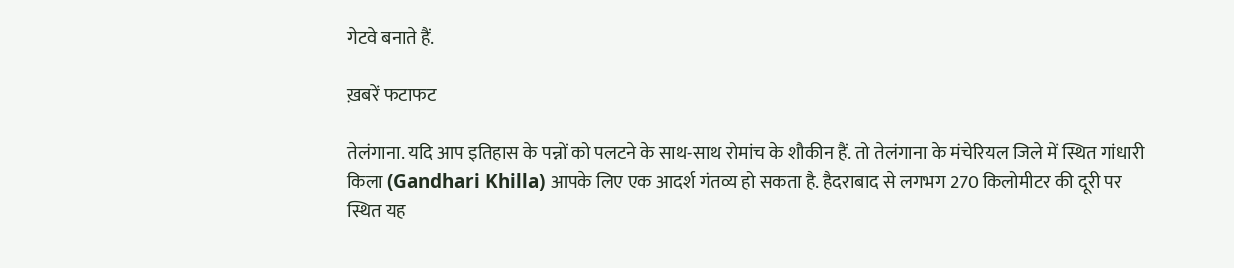गेटवे बनाते हैं.

ख़बरें फटाफट

तेलंगाना. यदि आप इतिहास के पन्नों को पलटने के साथ-साथ रोमांच के शौकीन हैं. तो तेलंगाना के मंचेरियल जिले में स्थित गांधारी किला (Gandhari Khilla) आपके लिए एक आदर्श गंतव्य हो सकता है. हैदराबाद से लगभग 270 किलोमीटर की दूरी पर स्थित यह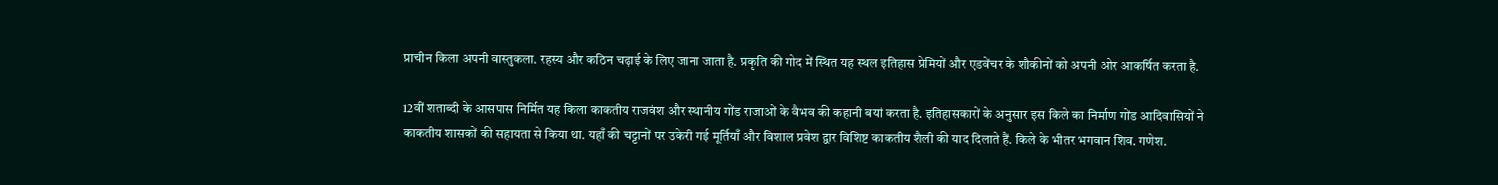प्राचीन किला अपनी वास्तुकला. रहस्य और कठिन चढ़ाई के लिए जाना जाता है. प्रकृति की गोद में स्थित यह स्थल इतिहास प्रेमियों और एडवेंचर के शौकीनों को अपनी ओर आकर्षित करता है.

12वीं शताब्दी के आसपास निर्मित यह किला काकतीय राजवंश और स्थानीय गोंड राजाओं के वैभव की कहानी बयां करता है. इतिहासकारों के अनुसार इस किले का निर्माण गोंड आदिवासियों ने काकतीय शासकों की सहायता से किया था. यहाँ की चट्टानों पर उकेरी गई मूर्तियाँ और विशाल प्रवेश द्वार विशिष्ट काकतीय शैली की याद दिलाते हैं. किले के भीतर भगवान शिव. गणेश.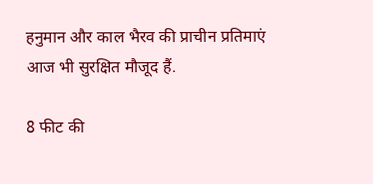हनुमान और काल भैरव की प्राचीन प्रतिमाएं आज भी सुरक्षित मौजूद हैं.

8 फीट की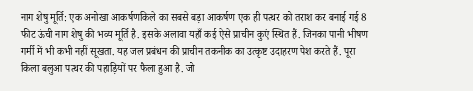नाग शेषु मूर्ति: एक अनोखा आकर्षणकिले का सबसे बड़ा आकर्षण एक ही पत्थर को तराश कर बनाई गई 8 फीट ऊंची नाग शेषु की भव्य मूर्ति है. इसके अलावा यहाँ कई ऐसे प्राचीन कुएं स्थित हैं. जिनका पानी भीषण गर्मी में भी कभी नहीं सूखता. यह जल प्रबंधन की प्राचीन तकनीक का उत्कृष्ट उदाहरण पेश करते हैं. पूरा किला बलुआ पत्थर की पहाड़ियों पर फैला हुआ है. जो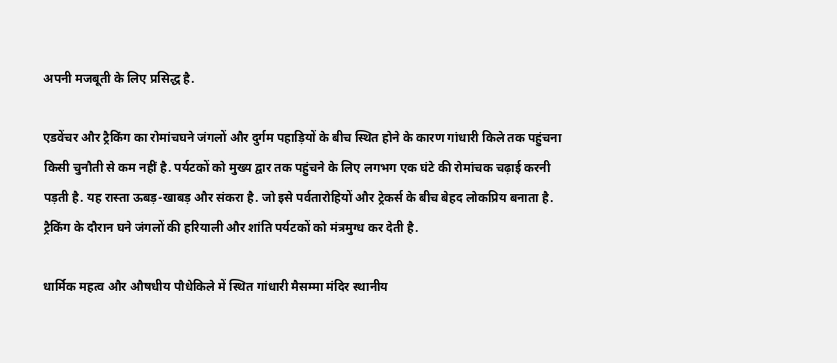अपनी मजबूती के लिए प्रसिद्ध है.

एडवेंचर और ट्रैकिंग का रोमांचघने जंगलों और दुर्गम पहाड़ियों के बीच स्थित होने के कारण गांधारी किले तक पहुंचना किसी चुनौती से कम नहीं है. पर्यटकों को मुख्य द्वार तक पहुंचने के लिए लगभग एक घंटे की रोमांचक चढ़ाई करनी पड़ती है. यह रास्ता ऊबड़-खाबड़ और संकरा है. जो इसे पर्वतारोहियों और ट्रेकर्स के बीच बेहद लोकप्रिय बनाता है. ट्रैकिंग के दौरान घने जंगलों की हरियाली और शांति पर्यटकों को मंत्रमुग्ध कर देती है.

धार्मिक महत्व और औषधीय पौधेकिले में स्थित गांधारी मैसम्मा मंदिर स्थानीय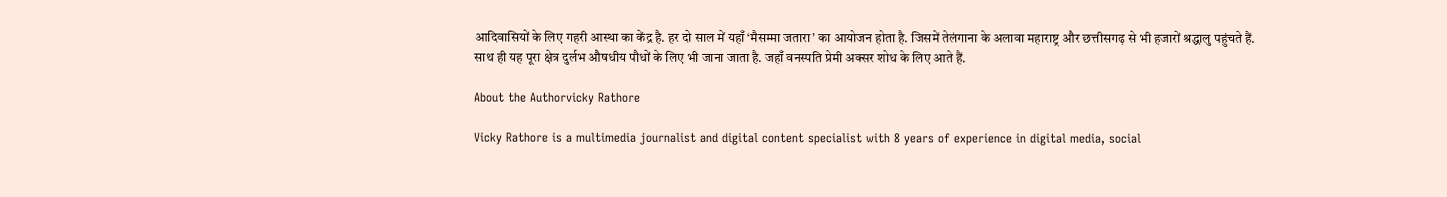आदिवासियों के लिए गहरी आस्था का केंद्र है. हर दो साल में यहाँ ‘मैसम्मा जतारा’ का आयोजन होता है. जिसमें तेलंगाना के अलावा महाराष्ट्र और छत्तीसगढ़ से भी हजारों श्रद्धालु पहुंचते हैं. साथ ही यह पूरा क्षेत्र दुर्लभ औषधीय पौधों के लिए भी जाना जाता है. जहाँ वनस्पति प्रेमी अक्सर शोध के लिए आते हैं.

About the Authorvicky Rathore

Vicky Rathore is a multimedia journalist and digital content specialist with 8 years of experience in digital media, social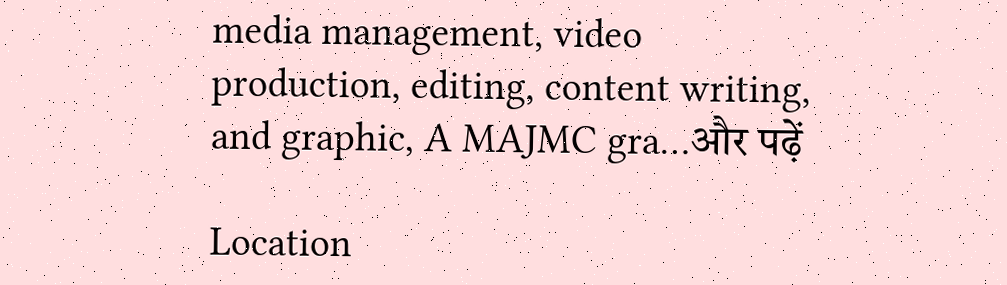media management, video production, editing, content writing, and graphic, A MAJMC gra…और पढ़ें

Location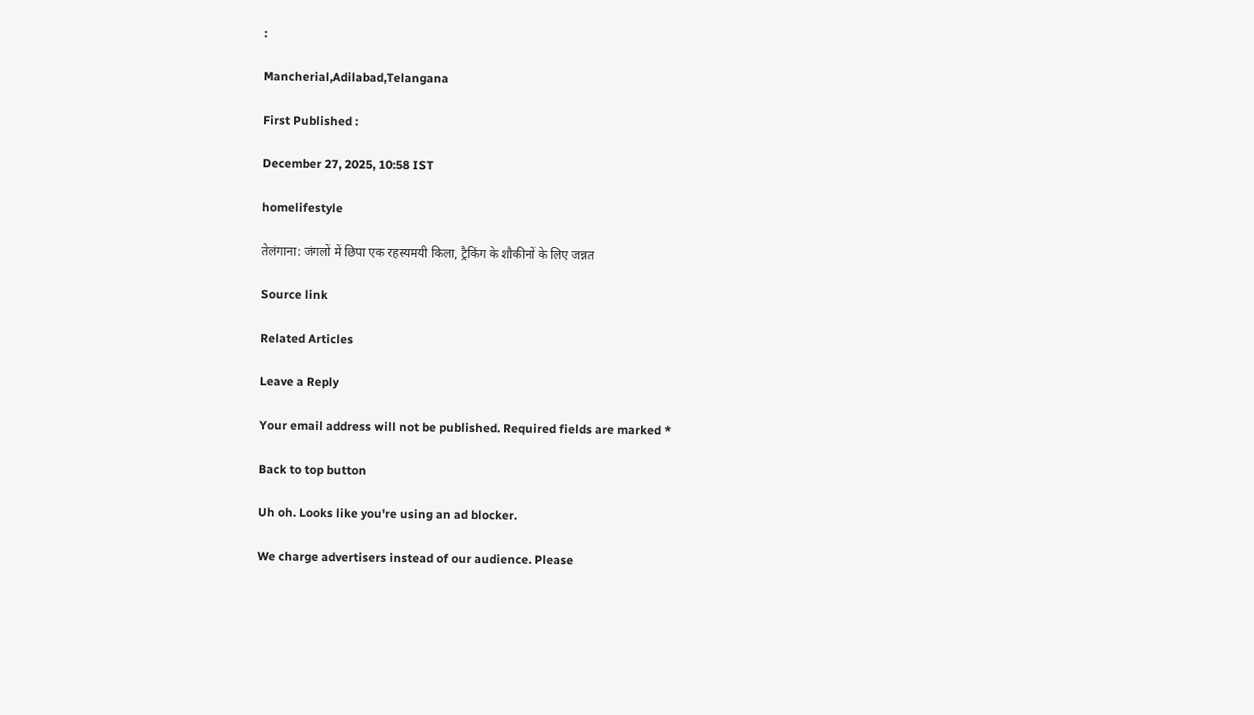:

Mancherial,Adilabad,Telangana

First Published :

December 27, 2025, 10:58 IST

homelifestyle

तेलंगाना: जंगलों में छिपा एक रहस्यमयी किला, ट्रैकिंग के शौकीनों के लिए जन्नत

Source link

Related Articles

Leave a Reply

Your email address will not be published. Required fields are marked *

Back to top button

Uh oh. Looks like you're using an ad blocker.

We charge advertisers instead of our audience. Please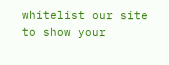whitelist our site to show your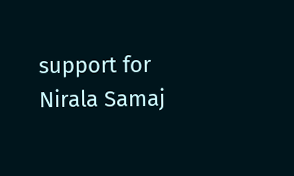support for Nirala Samaj